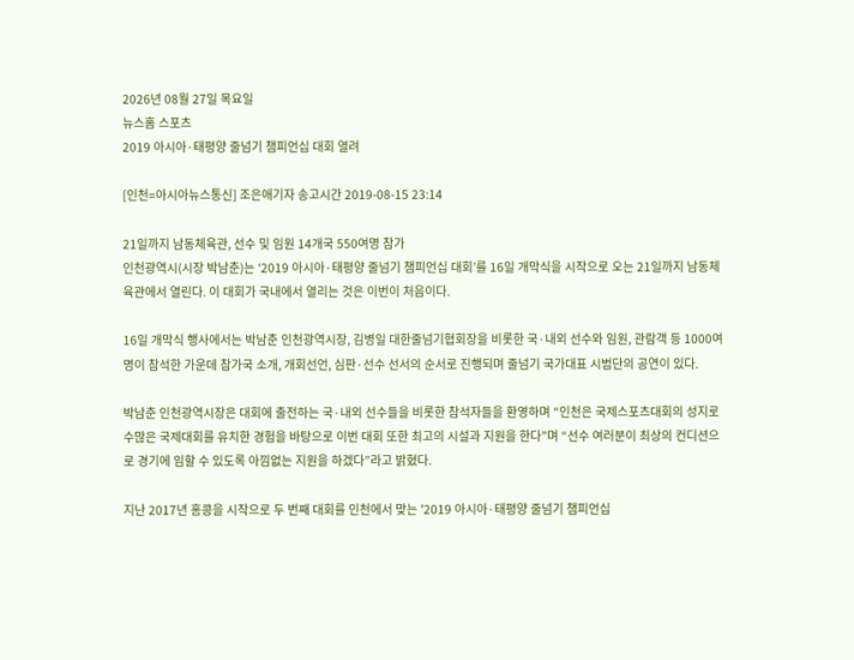2026년 08월 27일 목요일
뉴스홈 스포츠
2019 아시아·태평양 줄넘기 챔피언십 대회 열려

[인천=아시아뉴스통신] 조은애기자 송고시간 2019-08-15 23:14

21일까지 남동체육관, 선수 및 임원 14개국 550여명 참가
인천광역시(시장 박남춘)는 ‘2019 아시아·태평양 줄넘기 챔피언십 대회’를 16일 개막식을 시작으로 오는 21일까지 남동체육관에서 열린다. 이 대회가 국내에서 열리는 것은 이번이 처음이다.

16일 개막식 행사에서는 박남춘 인천광역시장, 김병일 대한줄넘기협회장을 비롯한 국·내외 선수와 임원, 관람객 등 1000여명이 참석한 가운데 참가국 소개, 개회선언, 심판·선수 선서의 순서로 진행되며 줄넘기 국가대표 시범단의 공연이 있다.

박남춘 인천광역시장은 대회에 출전하는 국·내외 선수들을 비롯한 참석자들을 환영하며 “인천은 국제스포츠대회의 성지로 수많은 국제대회를 유치한 경험을 바탕으로 이번 대회 또한 최고의 시설과 지원을 한다”며 “선수 여러분이 최상의 컨디션으로 경기에 임할 수 있도록 아낌없는 지원을 하겠다”라고 밝혔다.

지난 2017년 홍콩을 시작으로 두 번째 대회를 인천에서 맞는 '2019 아시아·태평양 줄넘기 챔피언십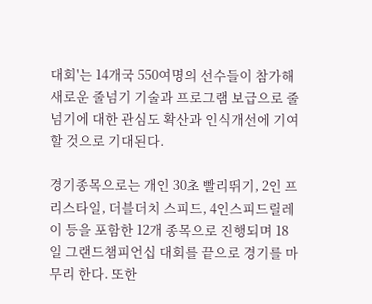대회'는 14개국 550여명의 선수들이 참가해 새로운 줄넘기 기술과 프로그램 보급으로 줄넘기에 대한 관심도 확산과 인식개선에 기여할 것으로 기대된다.

경기종목으로는 개인 30초 빨리뛰기, 2인 프리스타일, 더블더치 스피드, 4인스피드릴레이 등을 포함한 12개 종목으로 진행되며 18일 그랜드챔피언십 대회를 끝으로 경기를 마무리 한다. 또한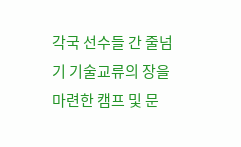각국 선수들 간 줄넘기 기술교류의 장을 마련한 캠프 및 문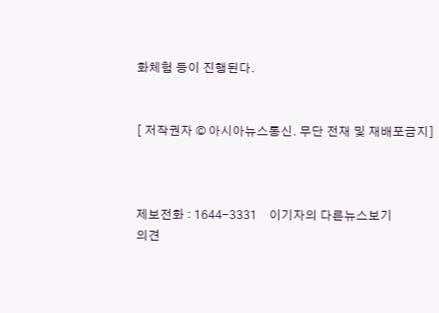화체험 등이 진행된다.


[ 저작권자 © 아시아뉴스통신. 무단 전재 및 재배포금지]



제보전화 : 1644-3331    이기자의 다른뉴스보기
의견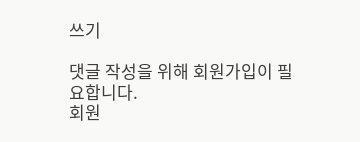쓰기

댓글 작성을 위해 회원가입이 필요합니다.
회원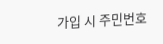가입 시 주민번호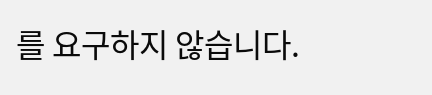를 요구하지 않습니다.